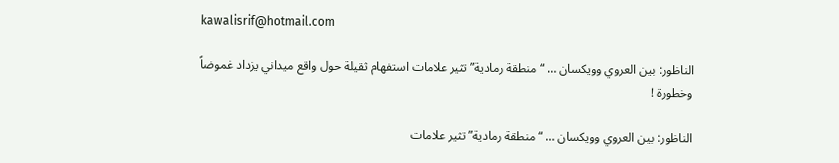kawalisrif@hotmail.com

الناظور: بين العروي وويكسان … “منطقة رمادية” تثير علامات استفهام ثقيلة حول واقع ميداني يزداد غموضاً وخطورة !

الناظور: بين العروي وويكسان … “منطقة رمادية” تثير علامات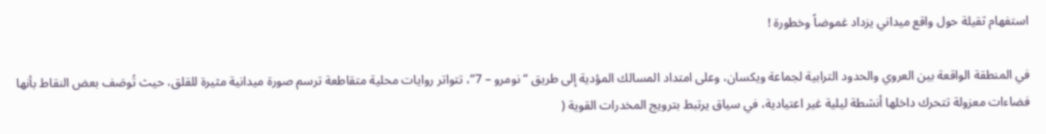استفهام ثقيلة حول واقع ميداني يزداد غموضاً وخطورة !

في المنطقة الواقعة بين العروي والحدود الترابية لجماعة ويكسان، وعلى امتداد المسالك المؤدية إلى طريق “نومرو – 7”، تتواتر روايات محلية متقاطعة ترسم صورة ميدانية مثيرة للقلق، حيث تُوصَف بعض النقاط بأنها فضاءات معزولة تتحرك داخلها أنشطة ليلية غير اعتيادية، في سياق يرتبط بترويج المخدرات القوية (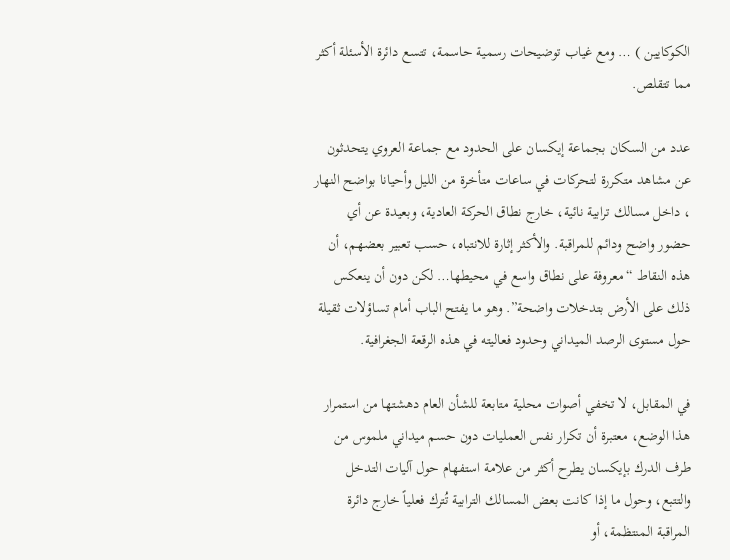الكوكايين ) … ومع غياب توضيحات رسمية حاسمة، تتسع دائرة الأسئلة أكثر مما تتقلص.

عدد من السكان بجماعة إيكسان على الحدود مع جماعة العروي يتحدثون عن مشاهد متكررة لتحركات في ساعات متأخرة من الليل وأحيانا بواضح النهار ، داخل مسالك ترابية نائية، خارج نطاق الحركة العادية، وبعيدة عن أي حضور واضح ودائم للمراقبة. والأكثر إثارة للانتباه، حسب تعبير بعضهم، أن هذه النقاط “معروفة على نطاق واسع في محيطها… لكن دون أن ينعكس ذلك على الأرض بتدخلات واضحة”. وهو ما يفتح الباب أمام تساؤلات ثقيلة حول مستوى الرصد الميداني وحدود فعاليته في هذه الرقعة الجغرافية.

في المقابل، لا تخفي أصوات محلية متابعة للشأن العام دهشتها من استمرار هذا الوضع، معتبرة أن تكرار نفس العمليات دون حسم ميداني ملموس من طرف الدرك بإيكسان يطرح أكثر من علامة استفهام حول آليات التدخل والتتبع، وحول ما إذا كانت بعض المسالك الترابية تُترك فعلياً خارج دائرة المراقبة المنتظمة، أو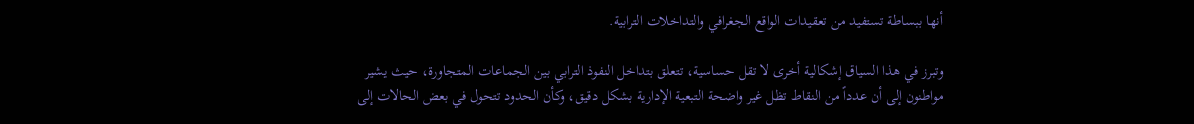أنها ببساطة تستفيد من تعقيدات الواقع الجغرافي والتداخلات الترابية.

وتبرز في هذا السياق إشكالية أخرى لا تقل حساسية، تتعلق بتداخل النفوذ الترابي بين الجماعات المتجاورة، حيث يشير مواطنون إلى أن عدداً من النقاط تظل غير واضحة التبعية الإدارية بشكل دقيق، وكأن الحدود تتحول في بعض الحالات إلى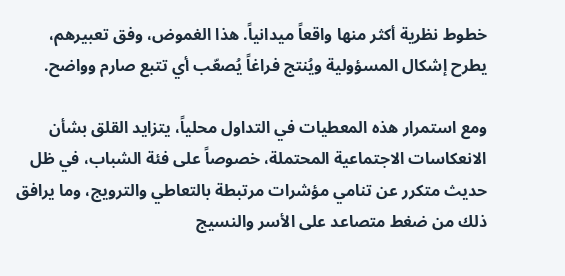خطوط نظرية أكثر منها واقعاً ميدانياً. هذا الغموض، وفق تعبيرهم، يطرح إشكال المسؤولية ويُنتج فراغاً يُصعّب أي تتبع صارم وواضح.

ومع استمرار هذه المعطيات في التداول محلياً، يتزايد القلق بشأن الانعكاسات الاجتماعية المحتملة، خصوصاً على فئة الشباب، في ظل حديث متكرر عن تنامي مؤشرات مرتبطة بالتعاطي والترويج، وما يرافق ذلك من ضغط متصاعد على الأسر والنسيج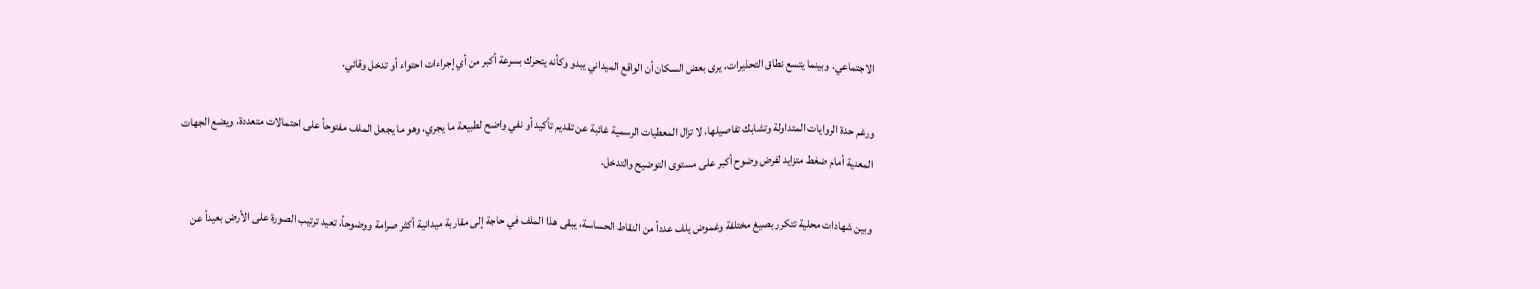الاجتماعي. وبينما يتسع نطاق التحذيرات، يرى بعض السكان أن الواقع الميداني يبدو وكأنه يتحرك بسرعة أكبر من أي إجراءات احتواء أو تدخل وقائي.

ورغم حدة الروايات المتداولة وتشابك تفاصيلها، لا تزال المعطيات الرسمية غائبة عن تقديم تأكيد أو نفي واضح لطبيعة ما يجري، وهو ما يجعل الملف مفتوحاً على احتمالات متعددة، ويضع الجهات المعنية أمام ضغط متزايد لفرض وضوح أكبر على مستوى التوضيح والتدخل.

وبين شهادات محلية تتكرر بصيغ مختلفة وغموض يلف عدداً من النقاط الحساسة، يبقى هذا الملف في حاجة إلى مقاربة ميدانية أكثر صرامة ووضوحاً، تعيد ترتيب الصورة على الأرض بعيداً عن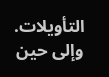التأويلات. وإلى حين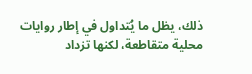ذلك، يظل ما يُتداول في إطار روايات محلية متقاطعة، لكنها تزداد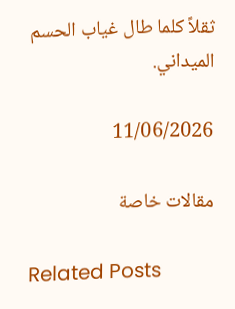ثقلاً كلما طال غياب الحسم الميداني.

11/06/2026

مقالات خاصة

Related Posts